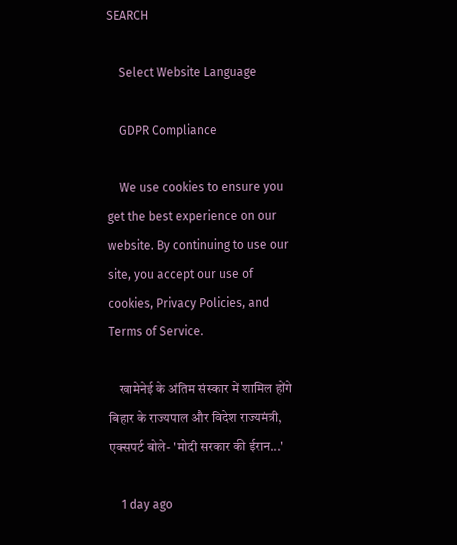SEARCH

    Select Website Language

    GDPR Compliance

    We use cookies to ensure you get the best experience on our website. By continuing to use our site, you accept our use of cookies, Privacy Policies, and Terms of Service.

    खामेनेई के अंतिम संस्कार में शामिल होंगे बिहार के राज्यपाल और विदेश राज्यमंत्री, एक्सपर्ट बोले- 'मोदी सरकार की ईरान...'

    1 day ago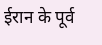ईरान के पूर्व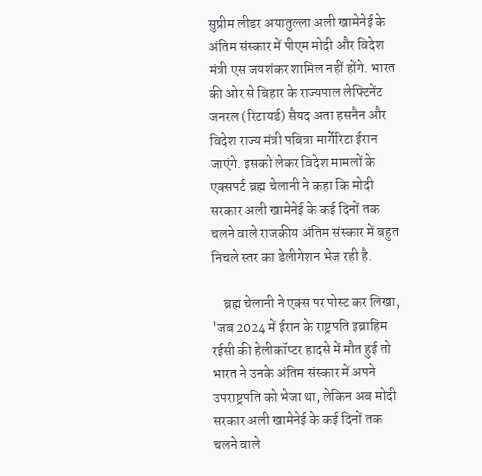सुप्रीम लीडर अयातुल्ला अली खामेनेई के अंतिम संस्कार में पीएम मोदी और विदेश मंत्री एस जयशंकर शामिल नहीं होंगे. भारत की ओर से बिहार के राज्यपाल लेफ्टिनेंट जनरल (रिटायर्ड) सैयद अता हसनैन और विदेश राज्य मंत्री पबित्रा मार्गेरिटा ईरान जाएंगे. इसको लेकर विदेश मामलों के एक्सपर्ट ब्रह्म चेलानी ने कहा कि मोदी सरकार अली खामेनेई के कई दिनों तक चलने वाले राजकीय अंतिम संस्कार में बहुत निचले स्तर का डेलीगेशन भेज रही है.

    ब्रह्म चेलानी ने एक्स पर पोस्ट कर लिखा, 'जब 2024 में ईरान के राष्ट्रपति इब्राहिम रईसी की हेलीकॉप्टर हादसे में मौत हुई तो भारत ने उनके अंतिम संस्कार में अपने उपराष्ट्रपति को भेजा था, लेकिन अब मोदी सरकार अली खामेनेई के कई दिनों तक चलने वाले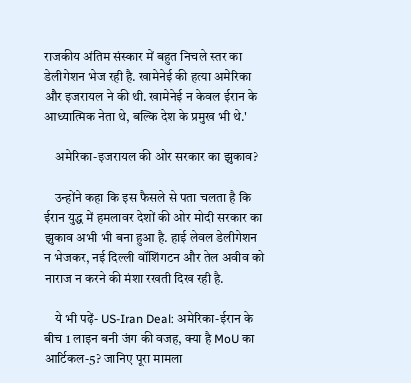राजकीय अंतिम संस्कार में बहुत निचले स्तर का डेलीगेशन भेज रही है. खामेनेई की हत्या अमेरिका और इजरायल ने की थी. खामेनेई न केवल ईरान के आध्यात्मिक नेता थे, बल्कि देश के प्रमुख भी थे.'

    अमेरिका-इजरायल की ओर सरकार का झुकाव?

    उन्होंने कहा कि इस फैसले से पता चलता है कि ईरान युद्ध में हमलावर देशों की ओर मोदी सरकार का झुकाव अभी भी बना हुआ है. हाई लेवल डेलीगेशन न भेजकर, नई दिल्ली वॉशिंगटन और तेल अवीव को नाराज न करने की मंशा रखती दिख रही है.

    ये भी पढ़ें- US-Iran Deal: अमेरिका-ईरान के बीच 1 लाइन बनी जंग की वजह, क्या है MoU का आर्टिकल-5? जानिए पूरा मामला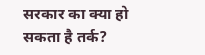सरकार का क्या हो सकता है तर्क?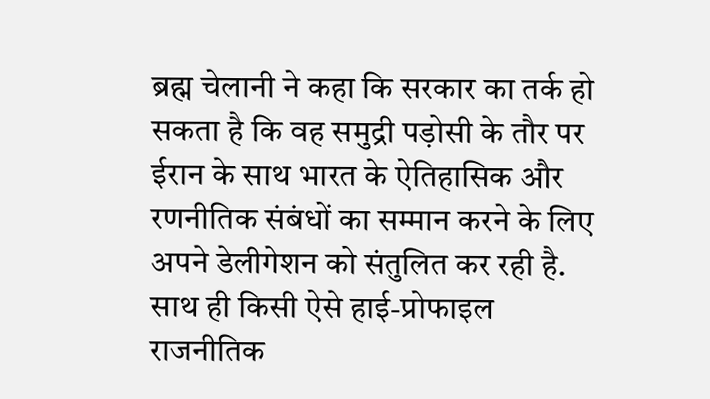ब्रह्म चेलानी ने कहा कि सरकार का तर्क हो सकता है कि वह समुद्री पड़ोसी के तौर पर ईरान के साथ भारत के ऐतिहासिक और रणनीतिक संबंधों का सम्मान करने के लिए अपने डेलीगेशन को संतुलित कर रही है. साथ ही किसी ऐसे हाई-प्रोफाइल राजनीतिक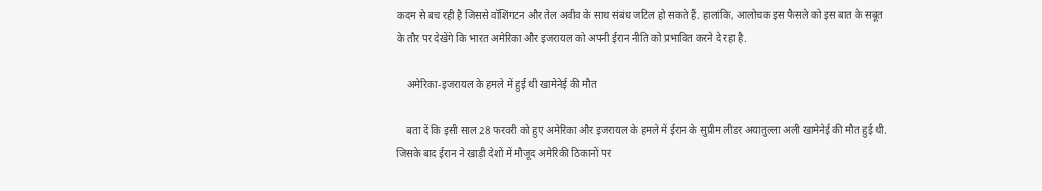कदम से बच रही है जिससे वॉशिंगटन और तेल अवीव के साथ संबंध जटिल हो सकते हैं. हालांकि, आलोचक इस फैसले को इस बात के सबूत के तौर पर देखेंगे कि भारत अमेरिका और इजरायल को अपनी ईरान नीति को प्रभावित करने दे रहा है.

    अमेरिका-इजरायल के हमले में हुई थी खामेनेई की मौत

    बता दें कि इसी साल 28 फरवरी को हुए अमेरिका और इजरायल के हमले में ईरान के सुप्रीम लीडर अयातुल्ला अली खामेनेई की मौत हुई थी. जिसके बाद ईरान ने खाड़ी देशों में मौजूद अमेरिकी ठिकानों पर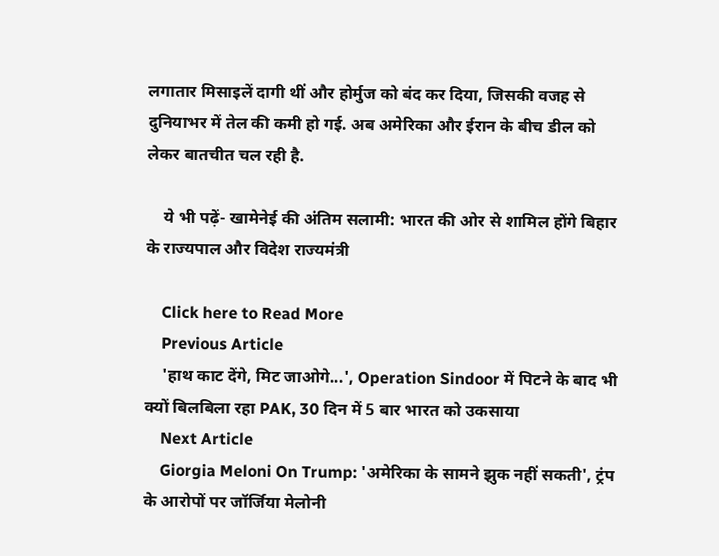लगातार मिसाइलें दागी थीं और होर्मुज को बंद कर दिया, जिसकी वजह से दुनियाभर में तेल की कमी हो गई. अब अमेरिका और ईरान के बीच डील को लेकर बातचीत चल रही है.

    ये भी पढ़ें- खामेनेई की अंतिम सलामी: भारत की ओर से शामिल होंगे बिहार के राज्यपाल और विदेश राज्यमंत्री

    Click here to Read More
    Previous Article
    'हाथ काट देंगे, मिट जाओगे...', Operation Sindoor में पिटने के बाद भी क्यों बिलबिला रहा PAK, 30 दिन में 5 बार भारत को उकसाया
    Next Article
    Giorgia Meloni On Trump: 'अमेरिका के सामने झुक नहीं सकती', ट्रंप के आरोपों पर जॉर्जिया मेलोनी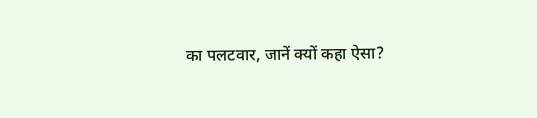का पलटवार, जानें क्यों कहा ऐसा?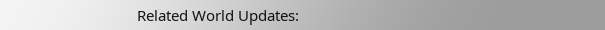Related World Updates: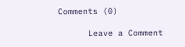Comments (0)

      Leave a Comment